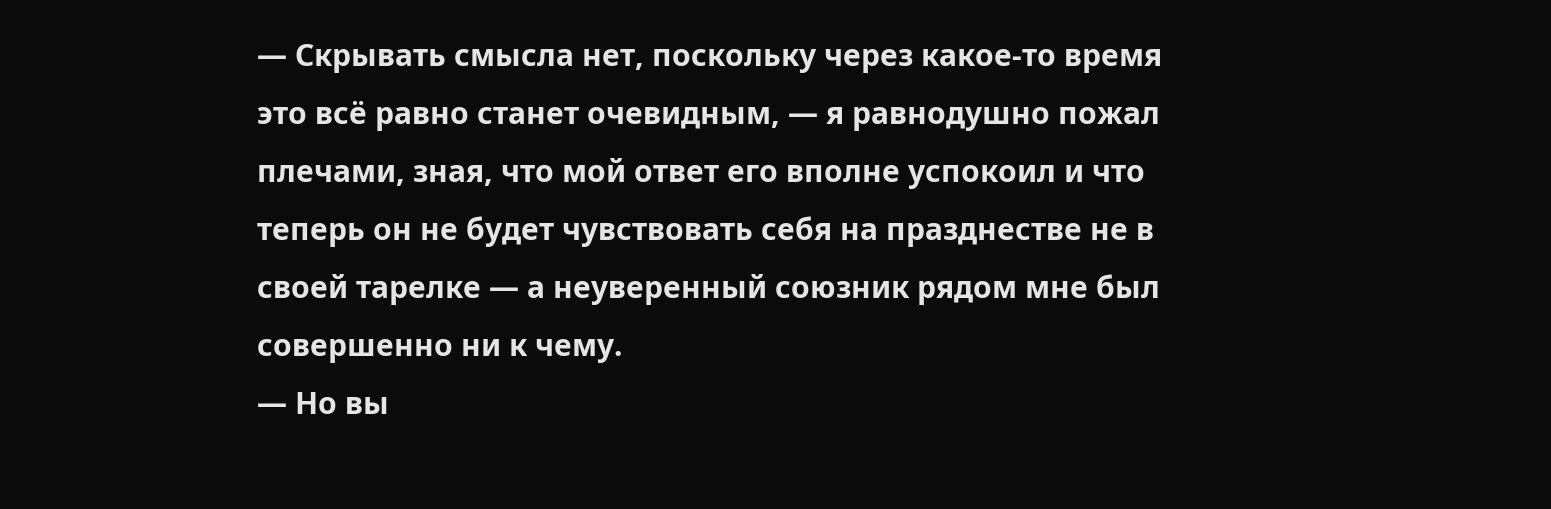— Скрывать смысла нет, поскольку через какое-то время это всё равно станет очевидным, — я равнодушно пожал плечами, зная, что мой ответ его вполне успокоил и что теперь он не будет чувствовать себя на празднестве не в своей тарелке — а неуверенный союзник рядом мне был совершенно ни к чему.
— Но вы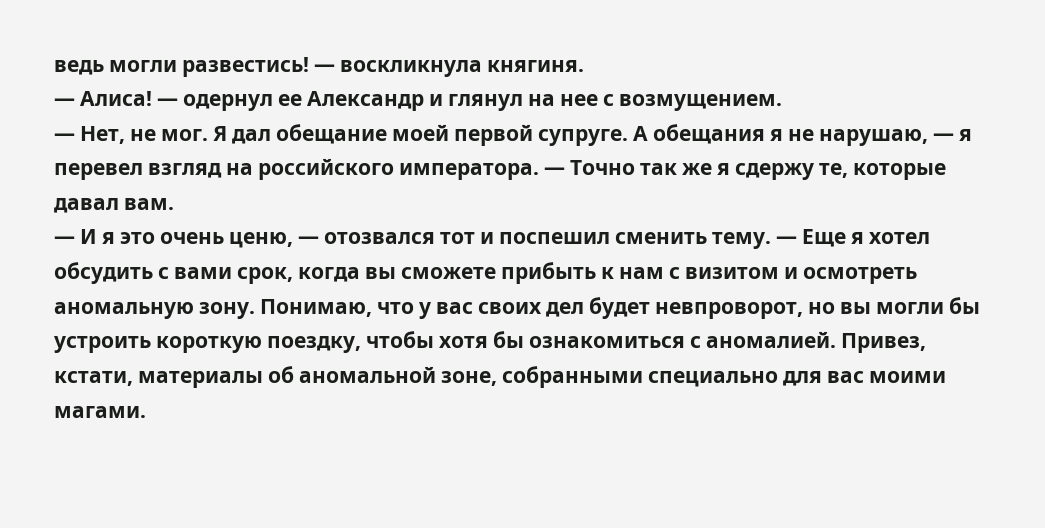ведь могли развестись! — воскликнула княгиня.
— Алиса! — одернул ее Александр и глянул на нее с возмущением.
— Нет, не мог. Я дал обещание моей первой супруге. А обещания я не нарушаю, — я перевел взгляд на российского императора. — Точно так же я сдержу те, которые давал вам.
— И я это очень ценю, — отозвался тот и поспешил сменить тему. — Еще я хотел обсудить с вами срок, когда вы сможете прибыть к нам с визитом и осмотреть аномальную зону. Понимаю, что у вас своих дел будет невпроворот, но вы могли бы устроить короткую поездку, чтобы хотя бы ознакомиться с аномалией. Привез, кстати, материалы об аномальной зоне, собранными специально для вас моими магами.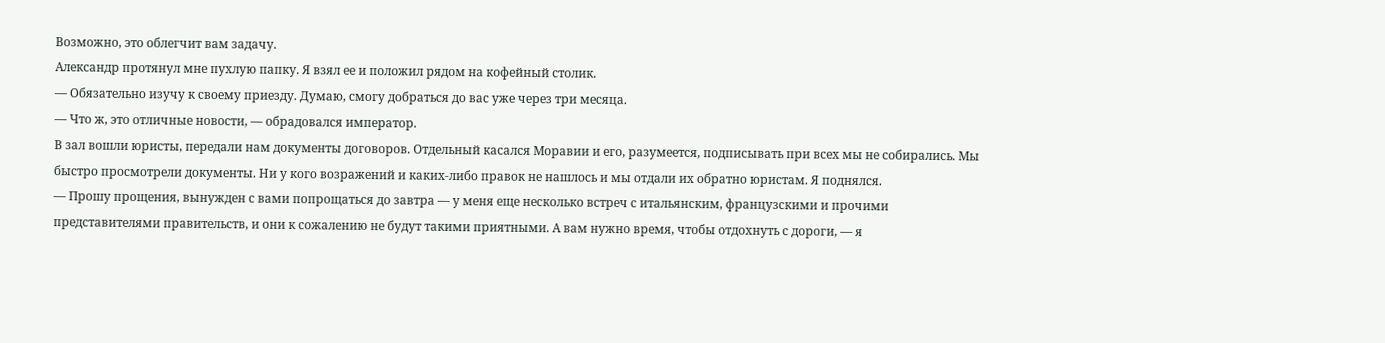Возможно, это облегчит вам задачу.
Александр протянул мне пухлую папку. Я взял ее и положил рядом на кофейный столик.
— Обязательно изучу к своему приезду. Думаю, смогу добраться до вас уже через три месяца.
— Что ж, это отличные новости, — обрадовался император.
В зал вошли юристы, передали нам документы договоров. Отдельный касался Моравии и его, разумеется, подписывать при всех мы не собирались. Мы быстро просмотрели документы. Ни у кого возражений и каких-либо правок не нашлось и мы отдали их обратно юристам. Я поднялся.
— Прошу прощения, вынужден с вами попрощаться до завтра — у меня еще несколько встреч с итальянским, французскими и прочими представителями правительств, и они к сожалению не будут такими приятными. А вам нужно время, чтобы отдохнуть с дороги, — я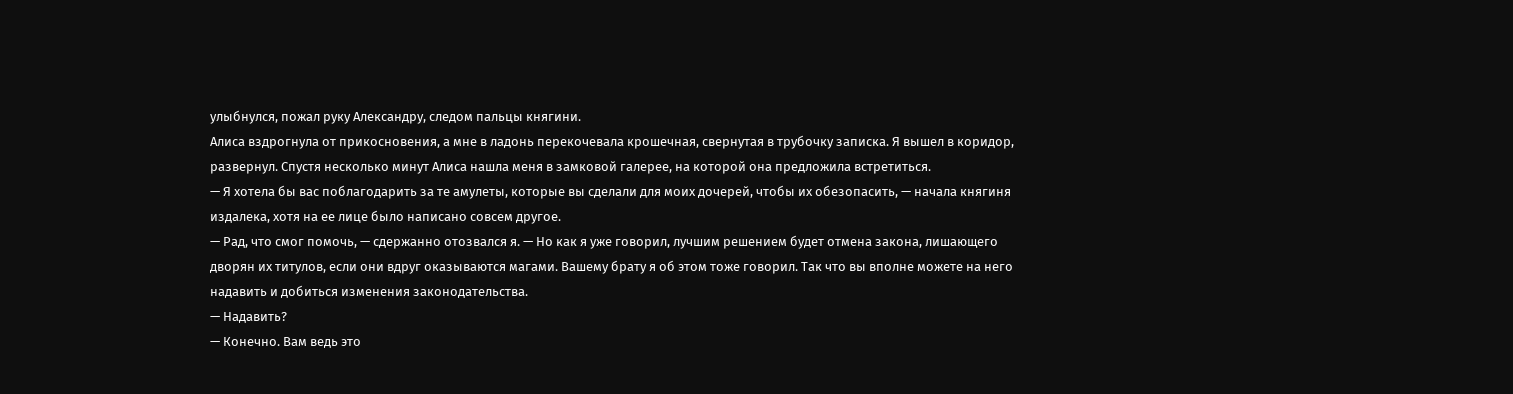улыбнулся, пожал руку Александру, следом пальцы княгини.
Алиса вздрогнула от прикосновения, а мне в ладонь перекочевала крошечная, свернутая в трубочку записка. Я вышел в коридор, развернул. Спустя несколько минут Алиса нашла меня в замковой галерее, на которой она предложила встретиться.
— Я хотела бы вас поблагодарить за те амулеты, которые вы сделали для моих дочерей, чтобы их обезопасить, — начала княгиня издалека, хотя на ее лице было написано совсем другое.
— Рад, что смог помочь, — сдержанно отозвался я. — Но как я уже говорил, лучшим решением будет отмена закона, лишающего дворян их титулов, если они вдруг оказываются магами. Вашему брату я об этом тоже говорил. Так что вы вполне можете на него надавить и добиться изменения законодательства.
— Надавить?
— Конечно. Вам ведь это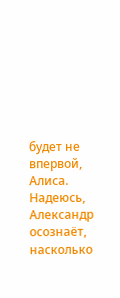будет не впервой, Алиса. Надеюсь, Александр осознаёт, насколько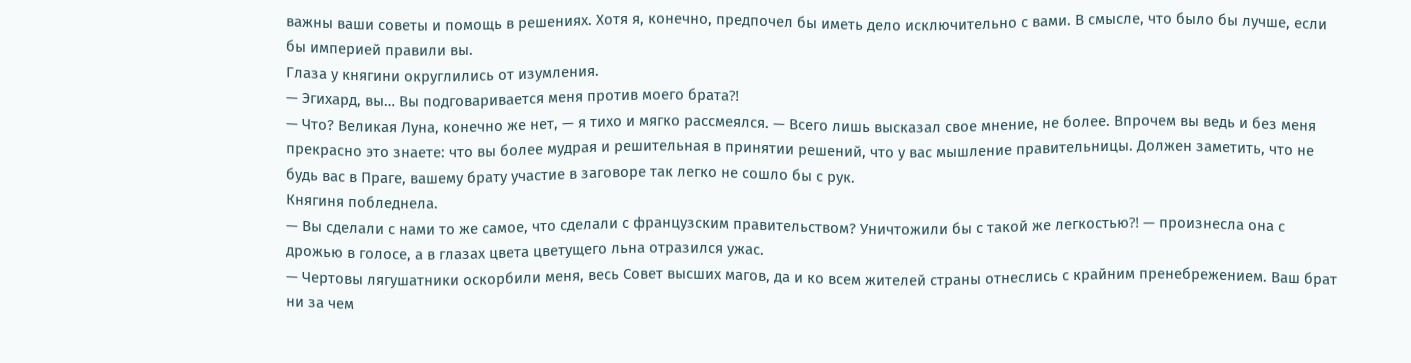важны ваши советы и помощь в решениях. Хотя я, конечно, предпочел бы иметь дело исключительно с вами. В смысле, что было бы лучше, если бы империей правили вы.
Глаза у княгини округлились от изумления.
— Эгихард, вы… Вы подговаривается меня против моего брата⁈
— Что? Великая Луна, конечно же нет, — я тихо и мягко рассмеялся. — Всего лишь высказал свое мнение, не более. Впрочем вы ведь и без меня прекрасно это знаете: что вы более мудрая и решительная в принятии решений, что у вас мышление правительницы. Должен заметить, что не будь вас в Праге, вашему брату участие в заговоре так легко не сошло бы с рук.
Княгиня побледнела.
— Вы сделали с нами то же самое, что сделали с французским правительством? Уничтожили бы с такой же легкостью⁈ — произнесла она с дрожью в голосе, а в глазах цвета цветущего льна отразился ужас.
— Чертовы лягушатники оскорбили меня, весь Совет высших магов, да и ко всем жителей страны отнеслись с крайним пренебрежением. Ваш брат ни за чем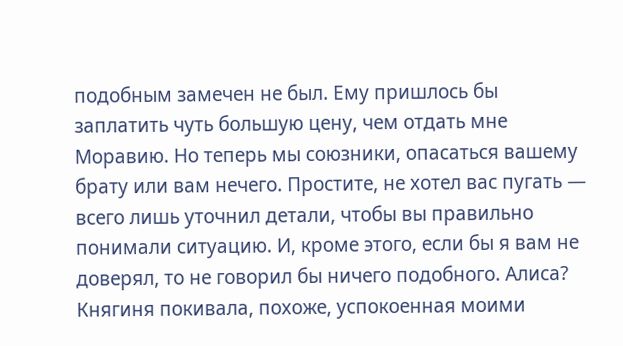подобным замечен не был. Ему пришлось бы заплатить чуть большую цену, чем отдать мне Моравию. Но теперь мы союзники, опасаться вашему брату или вам нечего. Простите, не хотел вас пугать — всего лишь уточнил детали, чтобы вы правильно понимали ситуацию. И, кроме этого, если бы я вам не доверял, то не говорил бы ничего подобного. Алиса?
Княгиня покивала, похоже, успокоенная моими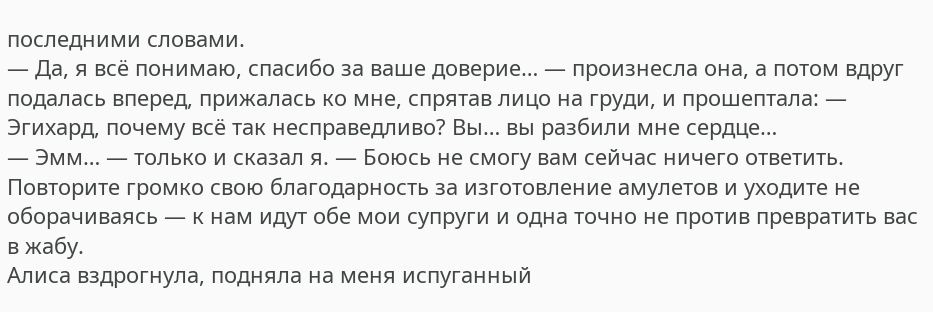последними словами.
— Да, я всё понимаю, спасибо за ваше доверие… — произнесла она, а потом вдруг подалась вперед, прижалась ко мне, спрятав лицо на груди, и прошептала: — Эгихард, почему всё так несправедливо? Вы… вы разбили мне сердце…
— Эмм… — только и сказал я. — Боюсь не смогу вам сейчас ничего ответить. Повторите громко свою благодарность за изготовление амулетов и уходите не оборачиваясь — к нам идут обе мои супруги и одна точно не против превратить вас в жабу.
Алиса вздрогнула, подняла на меня испуганный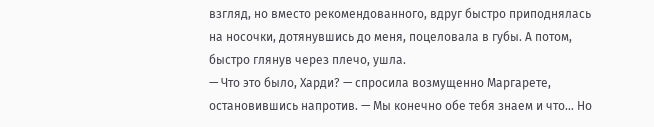взгляд, но вместо рекомендованного, вдруг быстро приподнялась на носочки, дотянувшись до меня, поцеловала в губы. А потом, быстро глянув через плечо, ушла.
— Что это было, Харди? — спросила возмущенно Маргарете, остановившись напротив. — Мы конечно обе тебя знаем и что… Но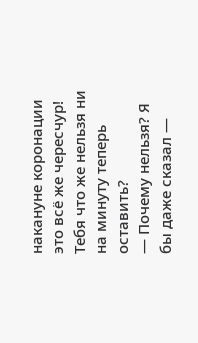накануне коронации это всё же чересчур! Тебя что же нельзя ни на минуту теперь оставить?
— Почему нельзя? Я бы даже сказал —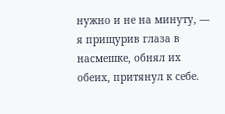нужно и не на минуту, — я прищурив глаза в насмешке, обнял их обеих, притянул к себе.